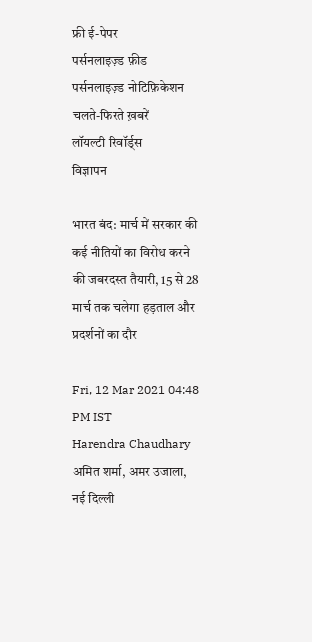फ्री ई-पेपर
पर्सनलाइज़्ड फ़ीड
पर्सनलाइज़्ड नोटिफ़िकेशन
चलते-फिरते ख़बरें
लॉयल्टी रिवॉर्ड्स
विज्ञापन

भारत बंद: मार्च में सरकार की कई नीतियों का विरोध करने की जबरदस्त तैयारी, 15 से 28 मार्च तक चलेगा हड़ताल और प्रदर्शनों का दौर

Fri, 12 Mar 2021 04:48 PM IST
Harendra Chaudhary अमित शर्मा, अमर उजाला, नई दिल्ली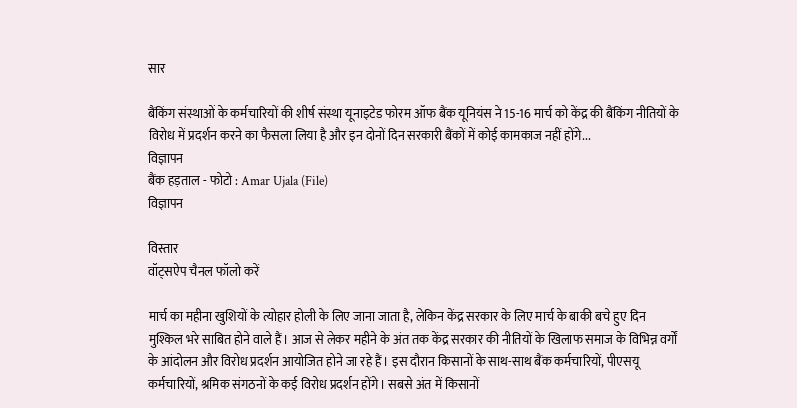सार

बैंकिंग संस्थाओं के कर्मचारियों की शीर्ष संस्था यूनाइटेड फोरम ऑफ बैंक यूनियंस ने 15-16 मार्च को केंद्र की बैंकिंग नीतियों के विरोध में प्रदर्शन करने का फैसला लिया है और इन दोनों दिन सरकारी बैंकों में कोई कामकाज नहीं होंगे...
विज्ञापन
बैंक हड़ताल - फोटो : Amar Ujala (File)
विज्ञापन

विस्तार
वॉट्सऐप चैनल फॉलो करें

मार्च का महीना खुशियों के त्योहार होली के लिए जाना जाता है, लेकिन केंद्र सरकार के लिए मार्च के बाकी बचे हुए दिन मुश्किल भरे साबित होने वाले हैं। आज से लेकर महीने के अंत तक केंद्र सरकार की नीतियों के खिलाफ समाज के विभिन्न वर्गों के आंदोलन और विरोध प्रदर्शन आयोजित होने जा रहे हैं। इस दौरान किसानों के साथ-साथ बैंक कर्मचारियों, पीएसयू कर्मचारियों, श्रमिक संगठनों के कई विरोध प्रदर्शन होंगे। सबसे अंत में किसानों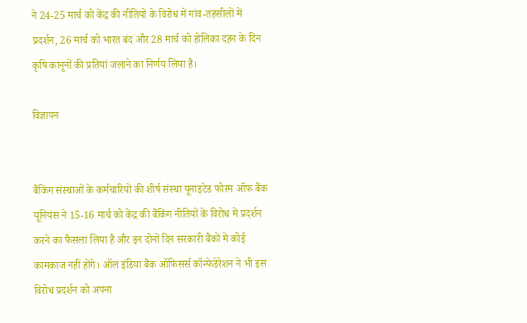ने 24-25 मार्च को केंद्र की नीतियों के विरोध में गांव-तहसीलों में प्रदर्शन, 26 मार्च को भारत बंद और 28 मार्च को होलिका दहन के दिन कृषि कानूनों की प्रतियां जलाने का निर्णय लिया है।

विज्ञापन


बैंकिंग संस्थाओं के कर्मचारियों की शीर्ष संस्था यूनाइटेड फोरम ऑफ बैंक यूनियंस ने 15-16 मार्च को केंद्र की बैंकिंग नीतियों के विरोध में प्रदर्शन करने का फैसला लिया है और इन दोनों दिन सरकारी बैंकों में कोई कामकाज नहीं होंगे। ऑल इंडिया बैंक ऑफिसर्स कॉन्फेडेरेशन ने भी इस विरोध प्रदर्शन को अपना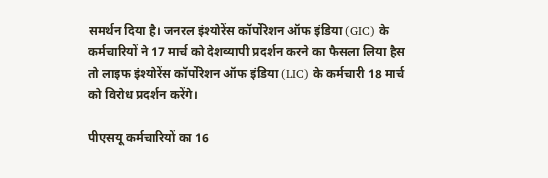समर्थन दिया है। जनरल इंश्योरेंस कॉर्पोरेशन ऑफ इंडिया (GIC) के कर्मचारियों ने 17 मार्च को देशव्यापी प्रदर्शन करने का फैसला लिया हैस तो लाइफ इंश्योरेंस कॉर्पोरेशन ऑफ इंडिया (LIC) के कर्मचारी 18 मार्च को विरोध प्रदर्शन करेंगे।

पीएसयू कर्मचारियों का 16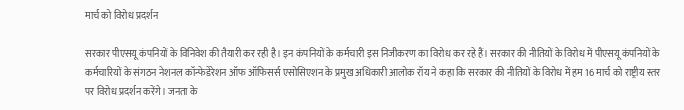मार्च को विरोध प्रदर्शन

सरकार पीएसयू कंपनियों के विनिवेश की तैयारी कर रही है। इन कंपनियों के कर्मचारी इस निजीकरण का विरोध कर रहे हैं। सरकार की नीतियों के विरोध में पीएसयू कंपनियों के कर्मचारियों के संगठन नेशनल कॉन्फेडेरेशन ऑफ ऑफिसर्स एसोसिएशन के प्रमुख अधिकारी आलोक रॉय ने कहा कि सरकार की नीतियों के विरोध में हम 16 मार्च को राष्ट्रीय स्तर पर विरोध प्रदर्शन करेंगे। जनता के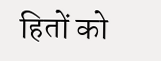हितों को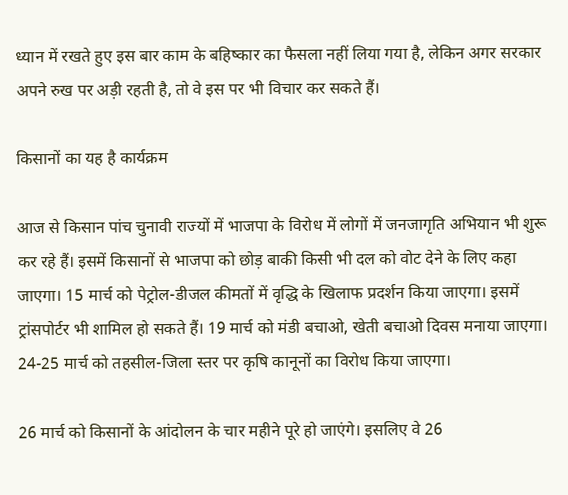ध्यान में रखते हुए इस बार काम के बहिष्कार का फैसला नहीं लिया गया है, लेकिन अगर सरकार अपने रुख पर अड़ी रहती है, तो वे इस पर भी विचार कर सकते हैं।

किसानों का यह है कार्यक्रम

आज से किसान पांच चुनावी राज्यों में भाजपा के विरोध में लोगों में जनजागृति अभियान भी शुरू कर रहे हैं। इसमें किसानों से भाजपा को छोड़ बाकी किसी भी दल को वोट देने के लिए कहा जाएगा। 15 मार्च को पेट्रोल-डीजल कीमतों में वृद्धि के खिलाफ प्रदर्शन किया जाएगा। इसमें ट्रांसपोर्टर भी शामिल हो सकते हैं। 19 मार्च को मंडी बचाओ, खेती बचाओ दिवस मनाया जाएगा। 24-25 मार्च को तहसील-जिला स्तर पर कृषि कानूनों का विरोध किया जाएगा।

26 मार्च को किसानों के आंदोलन के चार महीने पूरे हो जाएंगे। इसलिए वे 26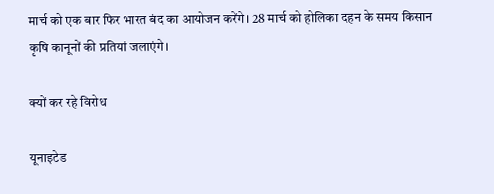मार्च को एक बार फिर भारत बंद का आयोजन करेंगे। 28 मार्च को होलिका दहन के समय किसान कृषि कानूनों की प्रतियां जलाएंगे।

क्यों कर रहे विरोध

यूनाइटेड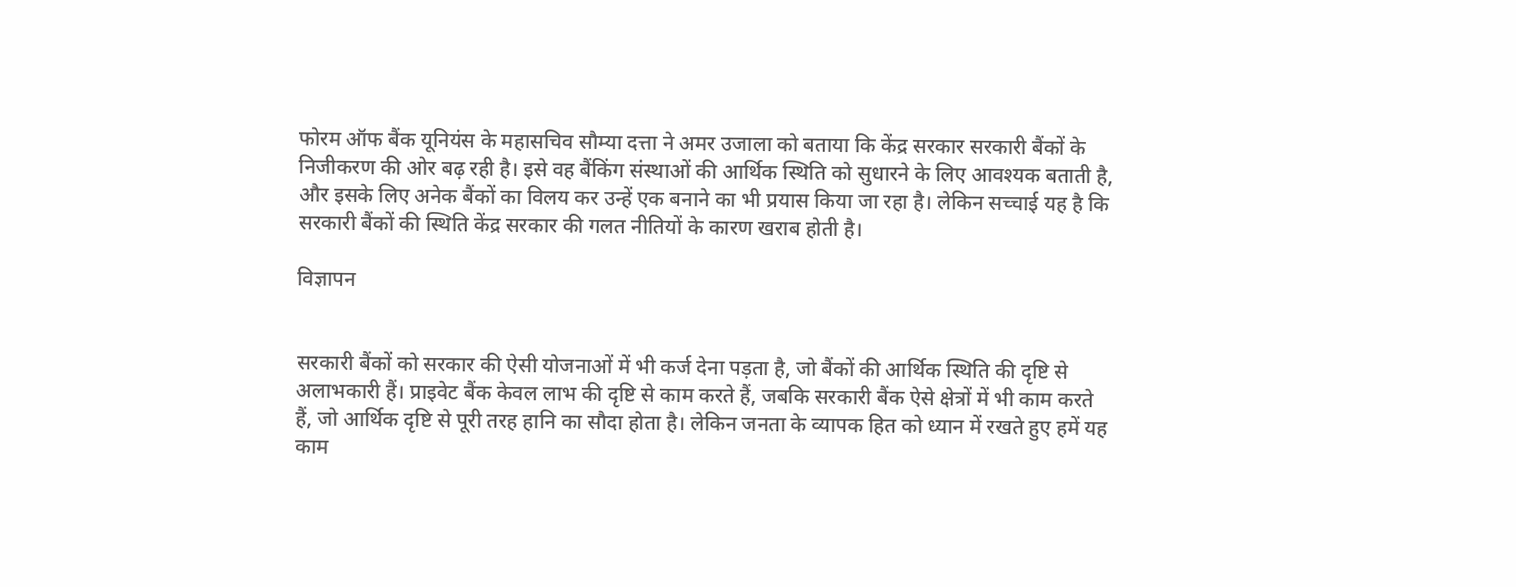फोरम ऑफ बैंक यूनियंस के महासचिव सौम्या दत्ता ने अमर उजाला को बताया कि केंद्र सरकार सरकारी बैंकों के निजीकरण की ओर बढ़ रही है। इसे वह बैंकिंग संस्थाओं की आर्थिक स्थिति को सुधारने के लिए आवश्यक बताती है, और इसके लिए अनेक बैंकों का विलय कर उन्हें एक बनाने का भी प्रयास किया जा रहा है। लेकिन सच्चाई यह है कि सरकारी बैंकों की स्थिति केंद्र सरकार की गलत नीतियों के कारण खराब होती है।

विज्ञापन


सरकारी बैंकों को सरकार की ऐसी योजनाओं में भी कर्ज देना पड़ता है, जो बैंकों की आर्थिक स्थिति की दृष्टि से अलाभकारी हैं। प्राइवेट बैंक केवल लाभ की दृष्टि से काम करते हैं, जबकि सरकारी बैंक ऐसे क्षेत्रों में भी काम करते हैं, जो आर्थिक दृष्टि से पूरी तरह हानि का सौदा होता है। लेकिन जनता के व्यापक हित को ध्यान में रखते हुए हमें यह काम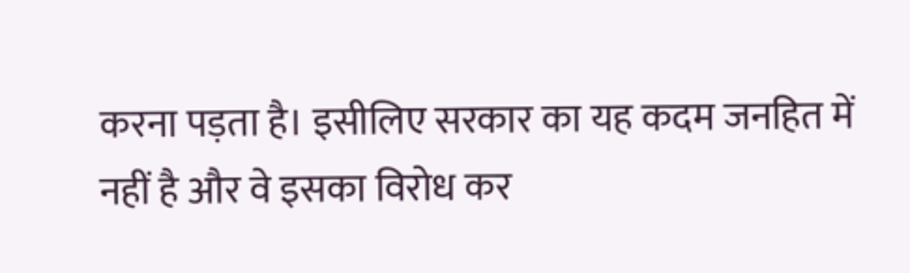करना पड़ता है। इसीलिए सरकार का यह कदम जनहित में नहीं है और वे इसका विरोध कर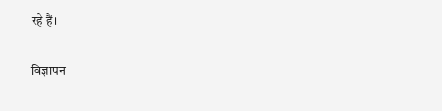रहे हैं।

विज्ञापन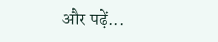और पढ़ें...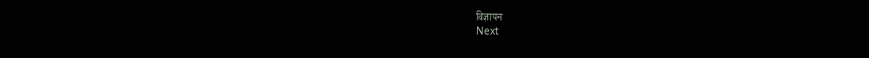विज्ञापन
Next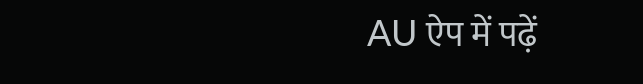AU ऐप में पढ़ें